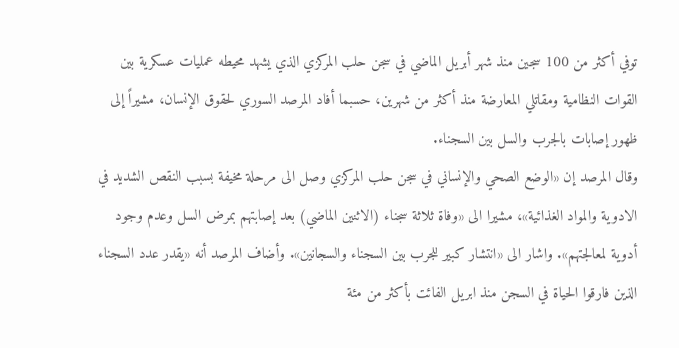توفي أكثر من 100 سجين منذ شهر أبريل الماضي في سجن حلب المركزي الذي يشهد محيطه عمليات عسكرية بين القوات النظامية ومقاتلي المعارضة منذ أكثر من شهرين، حسبما أفاد المرصد السوري لحقوق الإنسان، مشيراً إلى ظهور إصابات بالجرب والسل بين السجناء.
وقال المرصد إن «الوضع الصحي والإنساني في سجن حلب المركزي وصل الى مرحلة مخيفة بسبب النقص الشديد في الادوية والمواد الغذائية»، مشيرا الى «وفاة ثلاثة سجناء (الاثنين الماضي) بعد إصابتهم بمرض السل وعدم وجود أدوية لمعالجتهم». واشار الى «انتشار كبير للجرب بين السجناء والسجانين». وأضاف المرصد أنه «يقدر عدد السجناء الذين فارقوا الحياة في السجن منذ ابريل الفائت بأكثر من مئة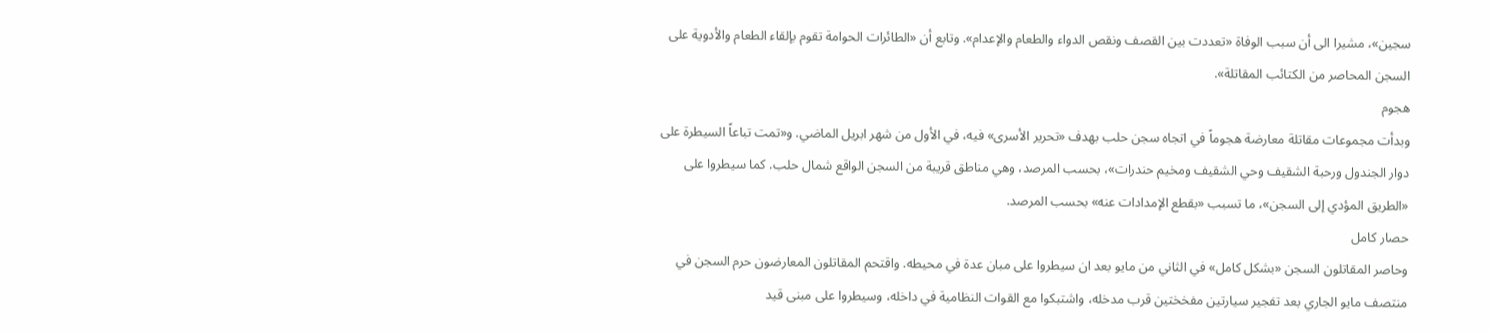سجين»، مشيرا الى أن سبب الوفاة «تعددت بين القصف ونقص الدواء والطعام والإعدام». وتابع أن «الطائرات الحوامة تقوم بإلقاء الطعام والأدوية على السجن المحاصر من الكتائب المقاتلة».
هجوم
وبدأت مجموعات مقاتلة معارضة هجوماً في اتجاه سجن حلب بهدف «تحرير الأسرى» فيه، في الأول من شهر ابريل الماضي. و«تمت تباعاً السيطرة على دوار الجندول ورحبة الشقيف وحي الشقيف ومخيم حندرات»، بحسب المرصد، وهي مناطق قريبة من السجن الواقع شمال حلب. كما سيطروا على «الطريق المؤدي إلى السجن»، ما تسبب «بقطع الإمدادات عنه» بحسب المرصد.
حصار كامل
وحاصر المقاتلون السجن «بشكل كامل» في الثاني من مايو بعد ان سيطروا على مبان عدة في محيطه. واقتحم المقاتلون المعارضون حرم السجن في منتصف مايو الجاري بعد تفجير سيارتين مفخختين قرب مدخله، واشتبكوا مع القوات النظامية في داخله، وسيطروا على مبنى قيد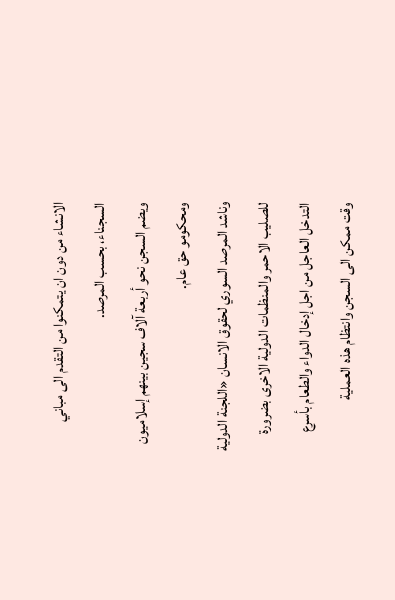الانشاء من دون ان يتمكنوا من التقدم الى مباني السجناء، بحسب المرصد.
ويضم السجن نحو أربعة آلاف سجين بينهم إسلاميون ومحكومو حق عام.
وناشد المرصد السوري لحقوق الانسان «اللجنة الدولية للصليب الاحمر والمنظمات الدولية الاخرى بضرورة التدخل العاجل من اجل إدخال الدواء والطعام بأسرع وقت ممكن الى السجن وانتظام هذه العملية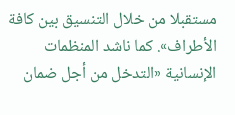مستقبلا من خلال التنسيق بين كافة الأطراف». كما ناشد المنظمات الإنسانية «التدخل من أجل ضمان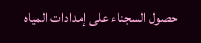حصول السجناء على إمدادات المياه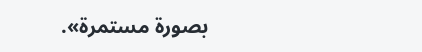بصورة مستمرة».